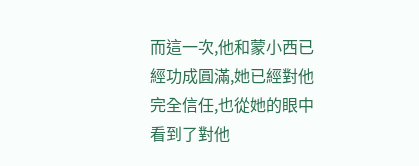而這一次,他和蒙小西已經功成圓滿,她已經對他完全信任,也從她的眼中看到了對他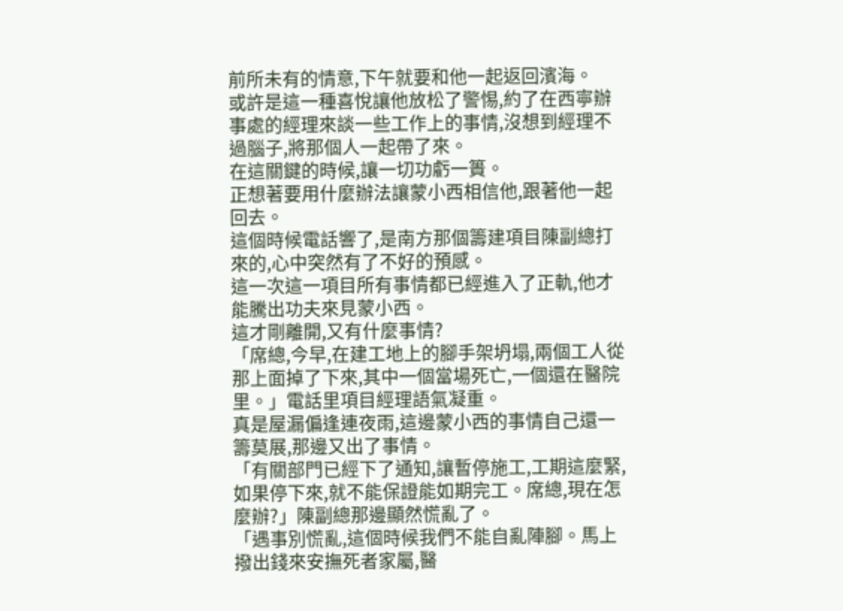前所未有的情意,下午就要和他一起返回濱海。
或許是這一種喜悅讓他放松了警惕,約了在西寧辦事處的經理來談一些工作上的事情,沒想到經理不過腦子,將那個人一起帶了來。
在這關鍵的時候,讓一切功虧一簣。
正想著要用什麼辦法讓蒙小西相信他,跟著他一起回去。
這個時候電話響了,是南方那個籌建項目陳副總打來的,心中突然有了不好的預感。
這一次這一項目所有事情都已經進入了正軌,他才能騰出功夫來見蒙小西。
這才剛離開,又有什麼事情?
「席總,今早,在建工地上的腳手架坍塌,兩個工人從那上面掉了下來,其中一個當場死亡,一個還在醫院里。」電話里項目經理語氣凝重。
真是屋漏偏逢連夜雨,這邊蒙小西的事情自己還一籌莫展,那邊又出了事情。
「有關部門已經下了通知,讓暫停施工,工期這麼緊,如果停下來,就不能保證能如期完工。席總,現在怎麼辦?」陳副總那邊顯然慌亂了。
「遇事別慌亂,這個時候我們不能自亂陣腳。馬上撥出錢來安撫死者家屬,醫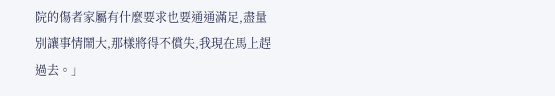院的傷者家屬有什麼要求也要通通滿足,盡量別讓事情鬧大,那樣將得不償失,我現在馬上趕過去。」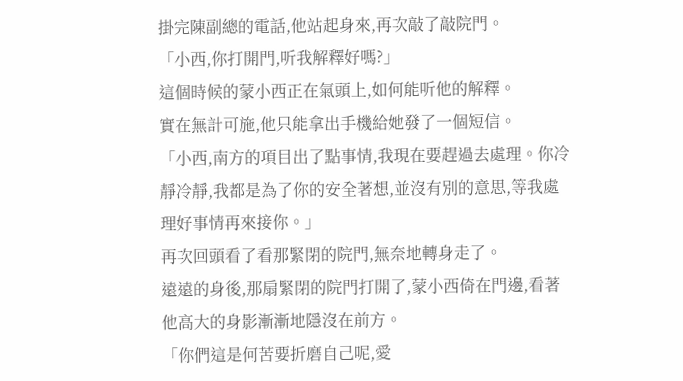掛完陳副總的電話,他站起身來,再次敲了敲院門。
「小西,你打開門,听我解釋好嗎?」
這個時候的蒙小西正在氣頭上,如何能听他的解釋。
實在無計可施,他只能拿出手機給她發了一個短信。
「小西,南方的項目出了點事情,我現在要趕過去處理。你冷靜冷靜,我都是為了你的安全著想,並沒有別的意思,等我處理好事情再來接你。」
再次回頭看了看那緊閉的院門,無奈地轉身走了。
遠遠的身後,那扇緊閉的院門打開了,蒙小西倚在門邊,看著他高大的身影漸漸地隱沒在前方。
「你們這是何苦要折磨自己呢,愛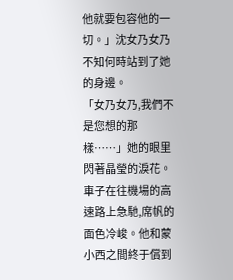他就要包容他的一切。」沈女乃女乃不知何時站到了她的身邊。
「女乃女乃,我們不是您想的那樣……」她的眼里閃著晶瑩的淚花。
車子在往機場的高速路上急馳,席帆的面色冷峻。他和蒙小西之間終于償到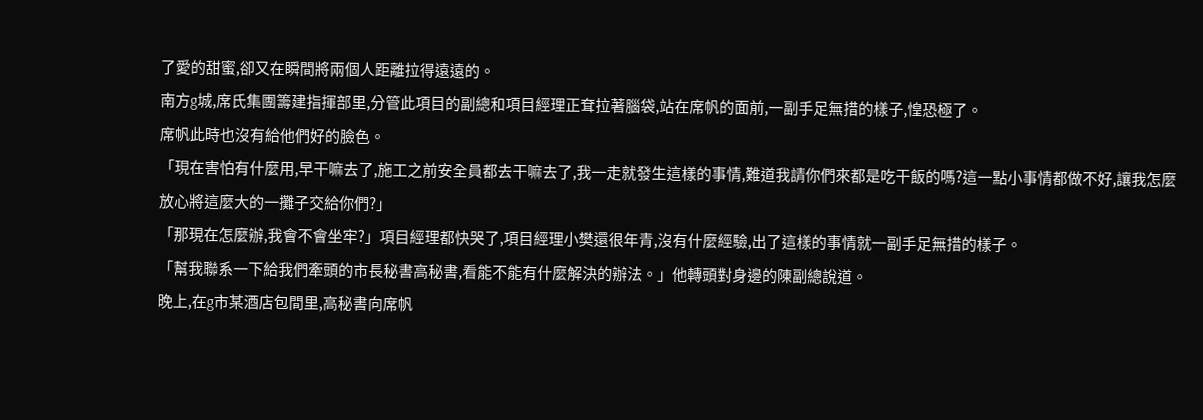了愛的甜蜜,卻又在瞬間將兩個人距離拉得遠遠的。
南方g城,席氏集團籌建指揮部里,分管此項目的副總和項目經理正耷拉著腦袋,站在席帆的面前,一副手足無措的樣子,惶恐極了。
席帆此時也沒有給他們好的臉色。
「現在害怕有什麼用,早干嘛去了,施工之前安全員都去干嘛去了,我一走就發生這樣的事情,難道我請你們來都是吃干飯的嗎?這一點小事情都做不好,讓我怎麼放心將這麼大的一攤子交給你們?」
「那現在怎麼辦,我會不會坐牢?」項目經理都快哭了,項目經理小樊還很年青,沒有什麼經驗,出了這樣的事情就一副手足無措的樣子。
「幫我聯系一下給我們牽頭的市長秘書高秘書,看能不能有什麼解決的辦法。」他轉頭對身邊的陳副總說道。
晚上,在g市某酒店包間里,高秘書向席帆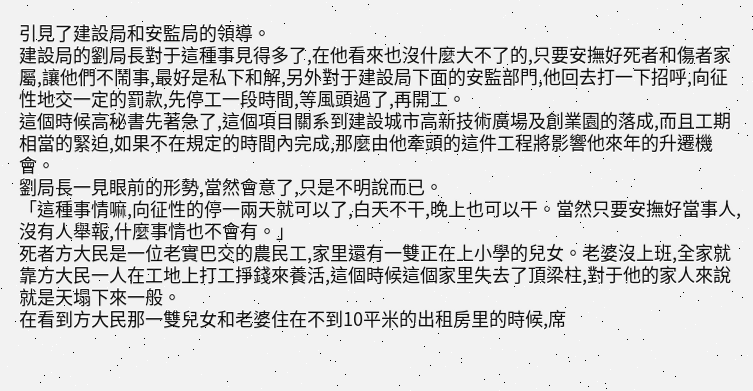引見了建設局和安監局的領導。
建設局的劉局長對于這種事見得多了,在他看來也沒什麼大不了的,只要安撫好死者和傷者家屬,讓他們不鬧事,最好是私下和解,另外對于建設局下面的安監部門,他回去打一下招呼,向征性地交一定的罰款,先停工一段時間,等風頭過了,再開工。
這個時候高秘書先著急了,這個項目關系到建設城市高新技術廣場及創業園的落成,而且工期相當的緊迫,如果不在規定的時間內完成,那麼由他牽頭的這件工程將影響他來年的升遷機會。
劉局長一見眼前的形勢,當然會意了,只是不明說而已。
「這種事情嘛,向征性的停一兩天就可以了,白天不干,晚上也可以干。當然只要安撫好當事人,沒有人舉報,什麼事情也不會有。」
死者方大民是一位老實巴交的農民工,家里還有一雙正在上小學的兒女。老婆沒上班,全家就靠方大民一人在工地上打工掙錢來養活,這個時候這個家里失去了頂梁柱,對于他的家人來說就是天塌下來一般。
在看到方大民那一雙兒女和老婆住在不到10平米的出租房里的時候,席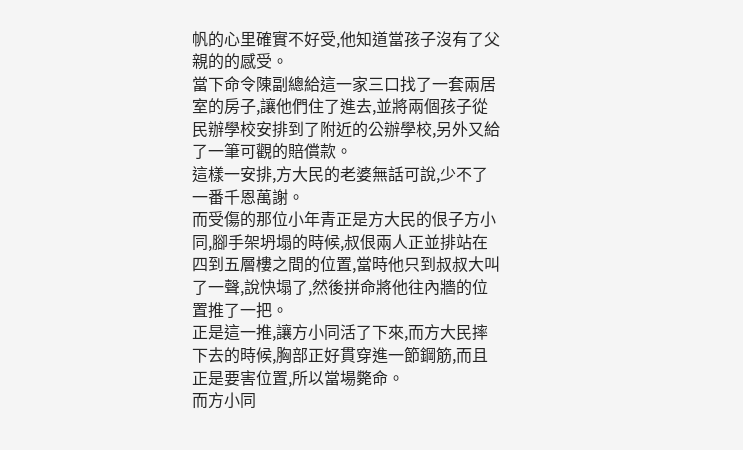帆的心里確實不好受,他知道當孩子沒有了父親的的感受。
當下命令陳副總給這一家三口找了一套兩居室的房子,讓他們住了進去,並將兩個孩子從民辦學校安排到了附近的公辦學校,另外又給了一筆可觀的賠償款。
這樣一安排,方大民的老婆無話可說,少不了一番千恩萬謝。
而受傷的那位小年青正是方大民的佷子方小同,腳手架坍塌的時候,叔佷兩人正並排站在四到五層樓之間的位置,當時他只到叔叔大叫了一聲,說快塌了,然後拼命將他往內牆的位置推了一把。
正是這一推,讓方小同活了下來,而方大民摔下去的時候,胸部正好貫穿進一節鋼筋,而且正是要害位置,所以當場斃命。
而方小同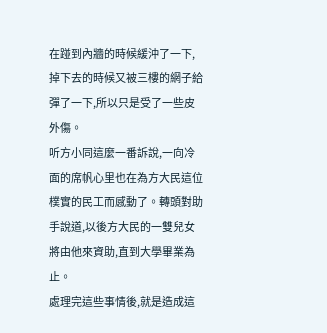在踫到內牆的時候緩沖了一下,掉下去的時候又被三樓的網子給彈了一下,所以只是受了一些皮外傷。
听方小同這麼一番訴說,一向冷面的席帆心里也在為方大民這位樸實的民工而感動了。轉頭對助手說道,以後方大民的一雙兒女將由他來資助,直到大學畢業為止。
處理完這些事情後,就是造成這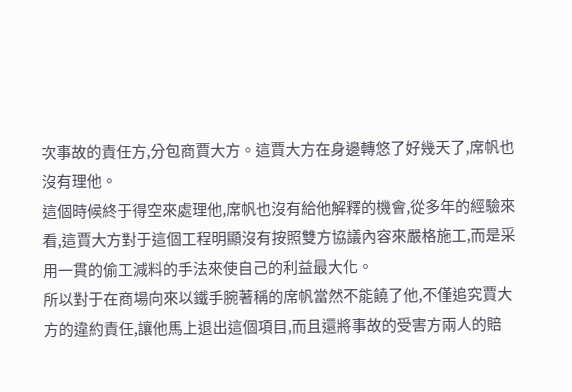次事故的責任方,分包商賈大方。這賈大方在身邊轉悠了好幾天了,席帆也沒有理他。
這個時候終于得空來處理他,席帆也沒有給他解釋的機會,從多年的經驗來看,這賈大方對于這個工程明顯沒有按照雙方協議內容來嚴格施工,而是采用一貫的偷工減料的手法來使自己的利益最大化。
所以對于在商場向來以鐵手腕著稱的席帆當然不能饒了他,不僅追究賈大方的違約責任,讓他馬上退出這個項目,而且還將事故的受害方兩人的賠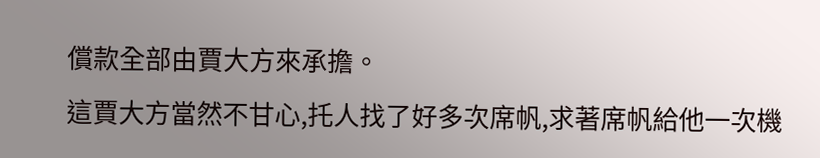償款全部由賈大方來承擔。
這賈大方當然不甘心,托人找了好多次席帆,求著席帆給他一次機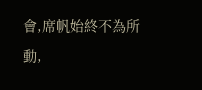會,席帆始終不為所動,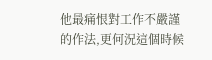他最痛恨對工作不嚴謹的作法,更何況這個時候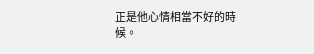正是他心情相當不好的時候。